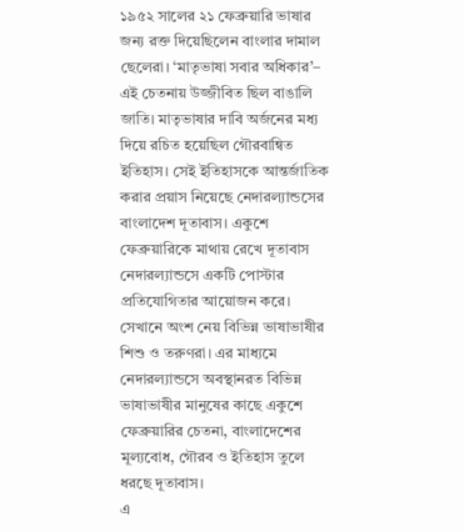১৯৫২ সালের ২১ ফেব্রুয়ারি ভাষার জন্য রক্ত দিয়েছিলেন বাংলার দামাল ছেলেরা। ‘মাতৃভাষা সবার অধিকার’– এই চেতনায় উজ্জীবিত ছিল বাঙালি জাতি। মাতৃভাষার দাবি অর্জনের মধ্য দিয়ে রচিত হয়েছিল গৌরবান্বিত ইতিহাস। সেই ইতিহাসকে আন্তর্জাতিক করার প্রয়াস নিয়েছে নেদারল্যান্ডসের বাংলাদেশ দূতাবাস। একুশে ফেব্রুয়ারিকে মাথায় রেখে দূতাবাস নেদারল্যান্ডসে একটি পোস্টার প্রতিযোগিতার আয়োজন করে। সেখানে অংশ নেয় বিভিন্ন ভাষাভাষীর শিশু ও তরুণরা। এর মাধ্যমে নেদারল্যান্ডসে অবস্থানরত বিভিন্ন ভাষাভাষীর মানুষের কাছে একুশে ফেব্রুয়ারির চেতনা, বাংলাদেশের মূল্যবোধ, গৌরব ও ইতিহাস তুলে ধরছে দূতাবাস।
এ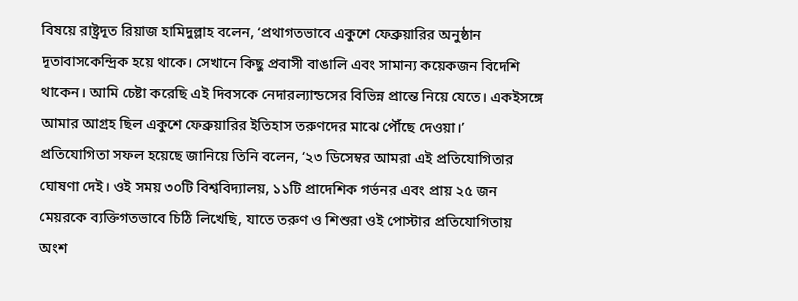বিষয়ে রাষ্ট্রদূত রিয়াজ হামিদুল্লাহ বলেন, ‘প্রথাগতভাবে একুশে ফেব্রুয়ারির অনুষ্ঠান দূতাবাসকেন্দ্রিক হয়ে থাকে। সেখানে কিছু প্রবাসী বাঙালি এবং সামান্য কয়েকজন বিদেশি থাকেন। আমি চেষ্টা করেছি এই দিবসকে নেদারল্যান্ডসের বিভিন্ন প্রান্তে নিয়ে যেতে। একইসঙ্গে আমার আগ্রহ ছিল একুশে ফেব্রুয়ারির ইতিহাস তরুণদের মাঝে পৌঁছে দেওয়া।’
প্রতিযোগিতা সফল হয়েছে জানিয়ে তিনি বলেন, ‘২৩ ডিসেম্বর আমরা এই প্রতিযোগিতার ঘোষণা দেই। ওই সময় ৩০টি বিশ্ববিদ্যালয়, ১১টি প্রাদেশিক গর্ভনর এবং প্রায় ২৫ জন মেয়রকে ব্যক্তিগতভাবে চিঠি লিখেছি, যাতে তরুণ ও শিশুরা ওই পোস্টার প্রতিযোগিতায় অংশ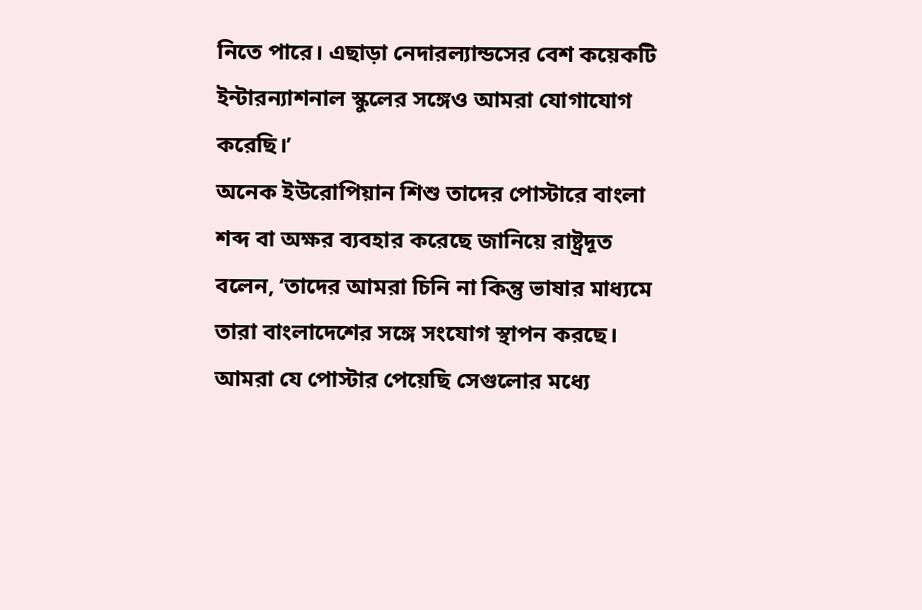নিতে পারে। এছাড়া নেদারল্যান্ডসের বেশ কয়েকটি ইন্টারন্যাশনাল স্কুলের সঙ্গেও আমরা যোগাযোগ করেছি।’
অনেক ইউরোপিয়ান শিশু তাদের পোস্টারে বাংলা শব্দ বা অক্ষর ব্যবহার করেছে জানিয়ে রাষ্ট্রদূত বলেন, ‘তাদের আমরা চিনি না কিন্তু ভাষার মাধ্যমে তারা বাংলাদেশের সঙ্গে সংযোগ স্থাপন করছে। আমরা যে পোস্টার পেয়েছি সেগুলোর মধ্যে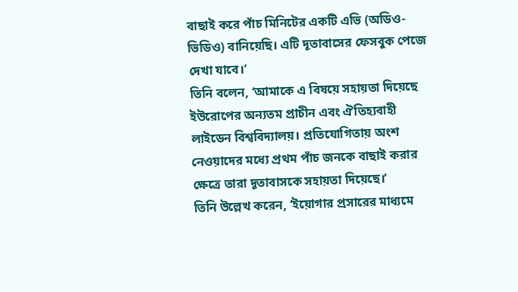বাছাই করে পাঁচ মিনিটের একটি এভি (অডিও-ভিডিও) বানিয়েছি। এটি দূতাবাসের ফেসবুক পেজে দেখা যাবে।’
তিনি বলেন, ‘আমাকে এ বিষয়ে সহায়তা দিয়েছে ইউরোপের অন্যতম প্রাচীন এবং ঐতিহ্যবাহী লাইডেন বিশ্ববিদ্যালয়। প্রতিযোগিতায় অংশ নেওয়াদের মধ্যে প্রথম পাঁচ জনকে বাছাই করার ক্ষেত্রে তারা দূতাবাসকে সহায়তা দিয়েছে।’
তিনি উল্লেখ করেন, ‘ইয়োগার প্রসারের মাধ্যমে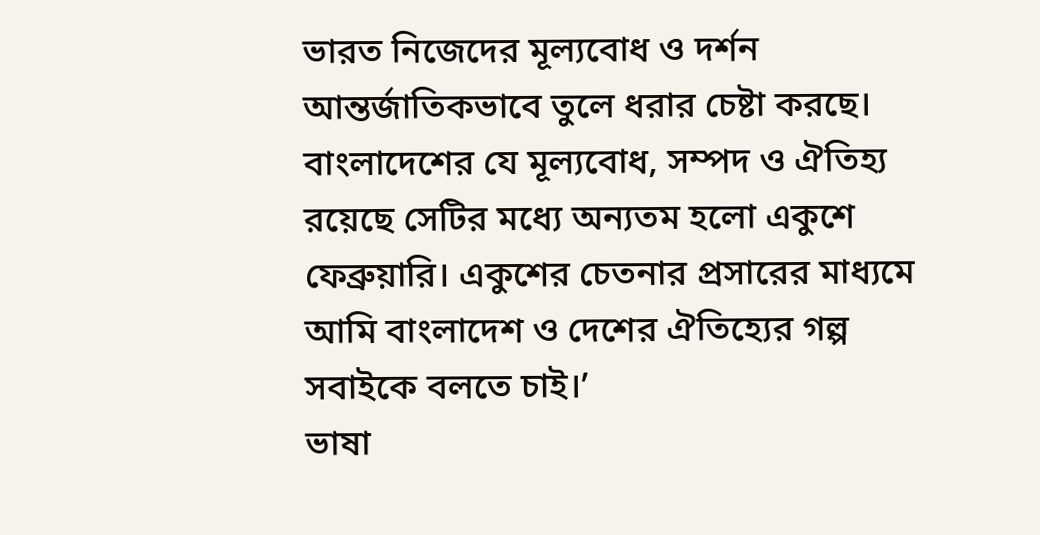ভারত নিজেদের মূল্যবোধ ও দর্শন আন্তর্জাতিকভাবে তুলে ধরার চেষ্টা করছে। বাংলাদেশের যে মূল্যবোধ, সম্পদ ও ঐতিহ্য রয়েছে সেটির মধ্যে অন্যতম হলো একুশে ফেব্রুয়ারি। একুশের চেতনার প্রসারের মাধ্যমে আমি বাংলাদেশ ও দেশের ঐতিহ্যের গল্প সবাইকে বলতে চাই।’
ভাষা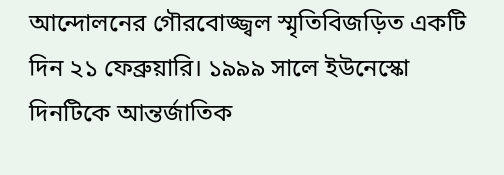আন্দোলনের গৌরবোজ্জ্বল স্মৃতিবিজড়িত একটি দিন ২১ ফেব্রুয়ারি। ১৯৯৯ সালে ইউনেস্কো দিনটিকে আন্তর্জাতিক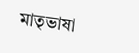মাতৃভাষা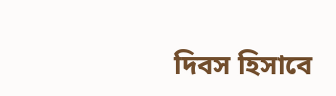দিবস হিসাবে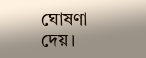ঘোষণা দেয়।